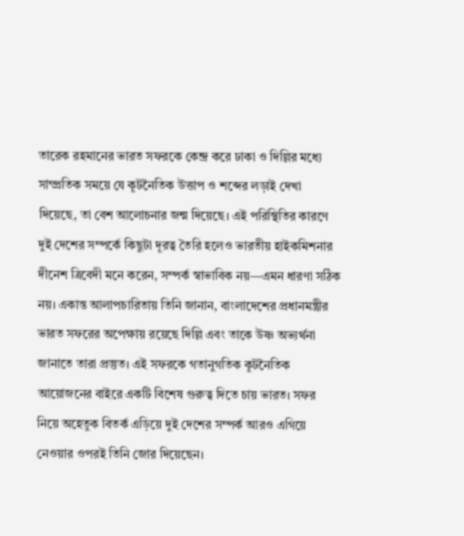তারেক রহমানের ভারত সফরকে কেন্দ্র করে ঢাকা ও দিল্লির মধ্যে সাম্প্রতিক সময়ে যে কূটনৈতিক উত্তাপ ও শব্দের লড়াই দেখা দিয়েছে, তা বেশ আলোচনার জন্ম দিয়েছে। এই পরিস্থিতির কারণে দুই দেশের সম্পর্কে কিছুটা দূরত্ব তৈরি হলেও ভারতীয় হাইকমিশনার দীনেশ ত্রিবেদী মনে করেন, সম্পর্ক স্বাভাবিক নয়—এমন ধারণা সঠিক নয়। একান্ত আলাপচারিতায় তিনি জানান, বাংলাদেশের প্রধানমন্ত্রীর ভারত সফরের অপেক্ষায় রয়েছে দিল্লি এবং তাকে উষ্ণ অভ্যর্থনা জানাতে তারা প্রস্তুত। এই সফরকে গতানুগতিক কূটনৈতিক আয়োজনের বাইরে একটি বিশেষ গুরুত্ব দিতে চায় ভারত। সফর নিয়ে অহেতুক বিতর্ক এড়িয়ে দুই দেশের সম্পর্ক আরও এগিয়ে নেওয়ার ওপরই তিনি জোর দিয়েছেন।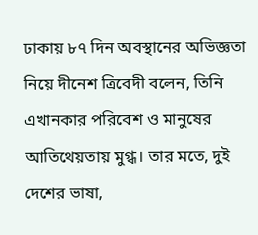ঢাকায় ৮৭ দিন অবস্থানের অভিজ্ঞতা নিয়ে দীনেশ ত্রিবেদী বলেন, তিনি এখানকার পরিবেশ ও মানুষের আতিথেয়তায় মুগ্ধ। তার মতে, দুই দেশের ভাষা,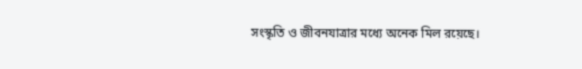সংস্কৃতি ও জীবনযাত্রার মধ্যে অনেক মিল রয়েছে।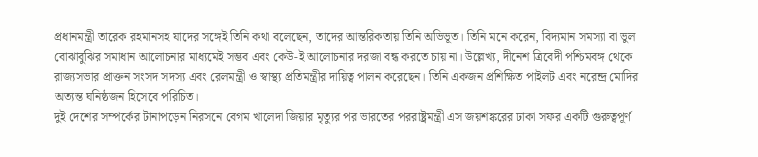প্রধানমন্ত্রী তারেক রহমানসহ যাদের সঙ্গেই তিনি কথা বলেছেন, তাদের আন্তরিকতায় তিনি অভিভূত। তিনি মনে করেন, বিদ্যমান সমস্যা বা ভুল বোঝাবুঝির সমাধান আলোচনার মাধ্যমেই সম্ভব এবং কেউ-ই আলোচনার দরজা বন্ধ করতে চায় না। উল্লেখ্য, দীনেশ ত্রিবেদী পশ্চিমবঙ্গ থেকে রাজ্যসভার প্রাক্তন সংসদ সদস্য এবং রেলমন্ত্রী ও স্বাস্থ্য প্রতিমন্ত্রীর দায়িত্ব পালন করেছেন। তিনি একজন প্রশিক্ষিত পাইলট এবং নরেন্দ্র মোদির অত্যন্ত ঘনিষ্ঠজন হিসেবে পরিচিত।
দুই দেশের সম্পর্কের টানাপড়েন নিরসনে বেগম খালেদা জিয়ার মৃত্যুর পর ভারতের পররাষ্ট্রমন্ত্রী এস জয়শঙ্করের ঢাকা সফর একটি গুরুত্বপূর্ণ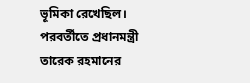ভূমিকা রেখেছিল। পরবর্তীতে প্রধানমন্ত্রী তারেক রহমানের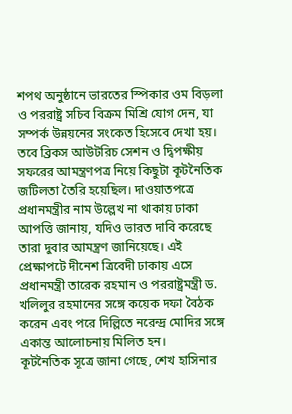শপথ অনুষ্ঠানে ভারতের স্পিকার ওম বিড়লা ও পররাষ্ট্র সচিব বিক্রম মিশ্রি যোগ দেন, যা সম্পর্ক উন্নয়নের সংকেত হিসেবে দেখা হয়। তবে ব্রিকস আউটরিচ সেশন ও দ্বিপক্ষীয় সফরের আমন্ত্রণপত্র নিয়ে কিছুটা কূটনৈতিক জটিলতা তৈরি হয়েছিল। দাওয়াতপত্রে প্রধানমন্ত্রীর নাম উল্লেখ না থাকায় ঢাকা আপত্তি জানায়, যদিও ভারত দাবি করেছে তারা দুবার আমন্ত্রণ জানিয়েছে। এই প্রেক্ষাপটে দীনেশ ত্রিবেদী ঢাকায় এসে প্রধানমন্ত্রী তারেক রহমান ও পররাষ্ট্রমন্ত্রী ড. খলিলুর রহমানের সঙ্গে কয়েক দফা বৈঠক করেন এবং পরে দিল্লিতে নরেন্দ্র মোদির সঙ্গে একান্ত আলোচনায় মিলিত হন।
কূটনৈতিক সূত্রে জানা গেছে, শেখ হাসিনার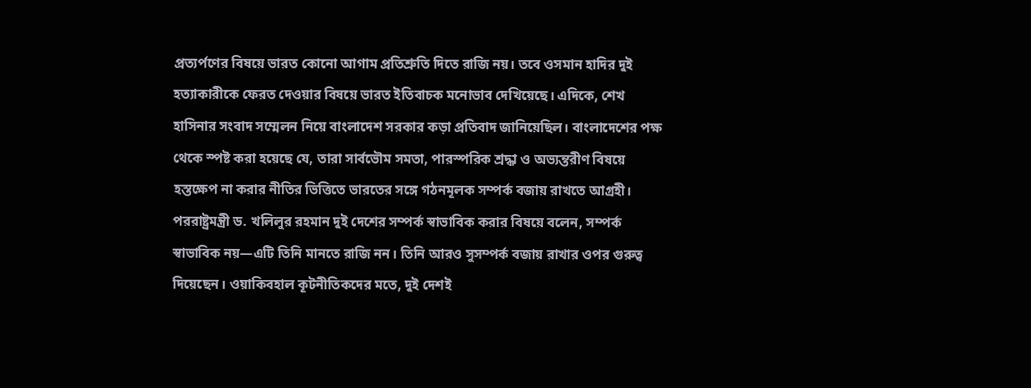প্রত্যর্পণের বিষয়ে ভারত কোনো আগাম প্রতিশ্রুতি দিতে রাজি নয়। তবে ওসমান হাদির দুই হত্যাকারীকে ফেরত দেওয়ার বিষয়ে ভারত ইতিবাচক মনোভাব দেখিয়েছে। এদিকে, শেখ হাসিনার সংবাদ সম্মেলন নিয়ে বাংলাদেশ সরকার কড়া প্রতিবাদ জানিয়েছিল। বাংলাদেশের পক্ষ থেকে স্পষ্ট করা হয়েছে যে, তারা সার্বভৌম সমতা, পারস্পরিক শ্রদ্ধা ও অভ্যন্তরীণ বিষয়ে হস্তক্ষেপ না করার নীতির ভিত্তিতে ভারতের সঙ্গে গঠনমূলক সম্পর্ক বজায় রাখতে আগ্রহী।
পররাষ্ট্রমন্ত্রী ড. খলিলুর রহমান দুই দেশের সম্পর্ক স্বাভাবিক করার বিষয়ে বলেন, সম্পর্ক স্বাভাবিক নয়—এটি তিনি মানতে রাজি নন। তিনি আরও সুসম্পর্ক বজায় রাখার ওপর গুরুত্ব দিয়েছেন। ওয়াকিবহাল কূটনীতিকদের মতে, দুই দেশই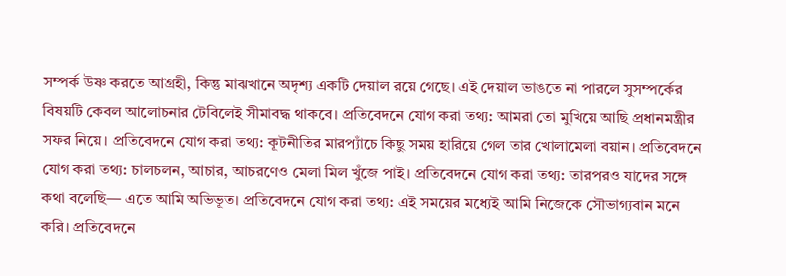সম্পর্ক উষ্ণ করতে আগ্রহী, কিন্তু মাঝখানে অদৃশ্য একটি দেয়াল রয়ে গেছে। এই দেয়াল ভাঙতে না পারলে সুসম্পর্কের বিষয়টি কেবল আলোচনার টেবিলেই সীমাবদ্ধ থাকবে। প্রতিবেদনে যোগ করা তথ্য: আমরা তো মুখিয়ে আছি প্রধানমন্ত্রীর সফর নিয়ে। প্রতিবেদনে যোগ করা তথ্য: কূটনীতির মারপ্যাঁচে কিছু সময় হারিয়ে গেল তার খোলামেলা বয়ান। প্রতিবেদনে যোগ করা তথ্য: চালচলন, আচার, আচরণেও মেলা মিল খুঁজে পাই। প্রতিবেদনে যোগ করা তথ্য: তারপরও যাদের সঙ্গে কথা বলেছি— এতে আমি অভিভূত। প্রতিবেদনে যোগ করা তথ্য: এই সময়ের মধ্যেই আমি নিজেকে সৌভাগ্যবান মনে করি। প্রতিবেদনে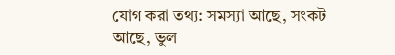যোগ করা তথ্য: সমস্যা আছে, সংকট আছে, ভুল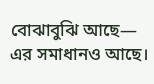বোঝাবুঝি আছে— এর সমাধানও আছে।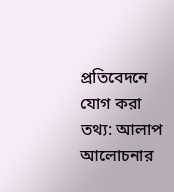প্রতিবেদনে যোগ করা তথ্য: আলাপ আলোচনার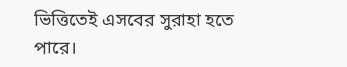ভিত্তিতেই এসবের সুরাহা হতে পারে।